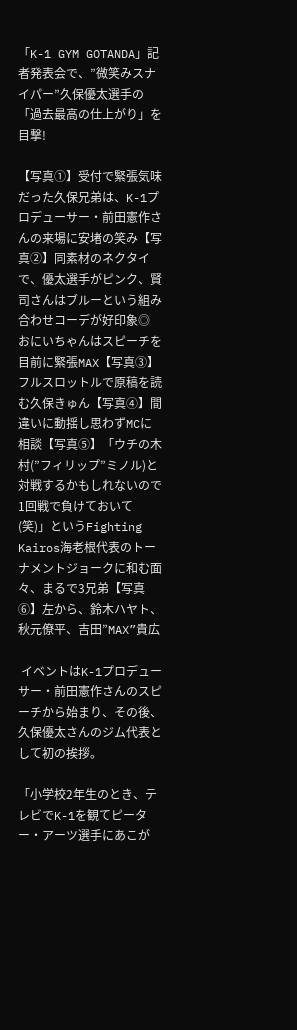「K-1 GYM GOTANDA」記者発表会で、”微笑みスナイパー”久保優太選手の「過去最高の仕上がり」を目撃!

【写真①】受付で緊張気味だった久保兄弟は、K-1プロデューサー・前田憲作さんの来場に安堵の笑み【写真②】同素材のネクタイで、優太選手がピンク、賢司さんはブルーという組み合わせコーデが好印象◎ おにいちゃんはスピーチを目前に緊張MAX【写真③】フルスロットルで原稿を読む久保きゅん【写真④】間違いに動揺し思わずMCに相談【写真⑤】「ウチの木村(”フィリップ”ミノル)と対戦するかもしれないので1回戦で負けておいて(笑)」というFighting Kairos海老根代表のトーナメントジョークに和む面々、まるで3兄弟【写真⑥】左から、鈴木ハヤト、秋元僚平、吉田”MAX”貴広

 イベントはK-1プロデューサー・前田憲作さんのスピーチから始まり、その後、久保優太さんのジム代表として初の挨拶。

「小学校2年生のとき、テレビでK-1を観てピーター・アーツ選手にあこが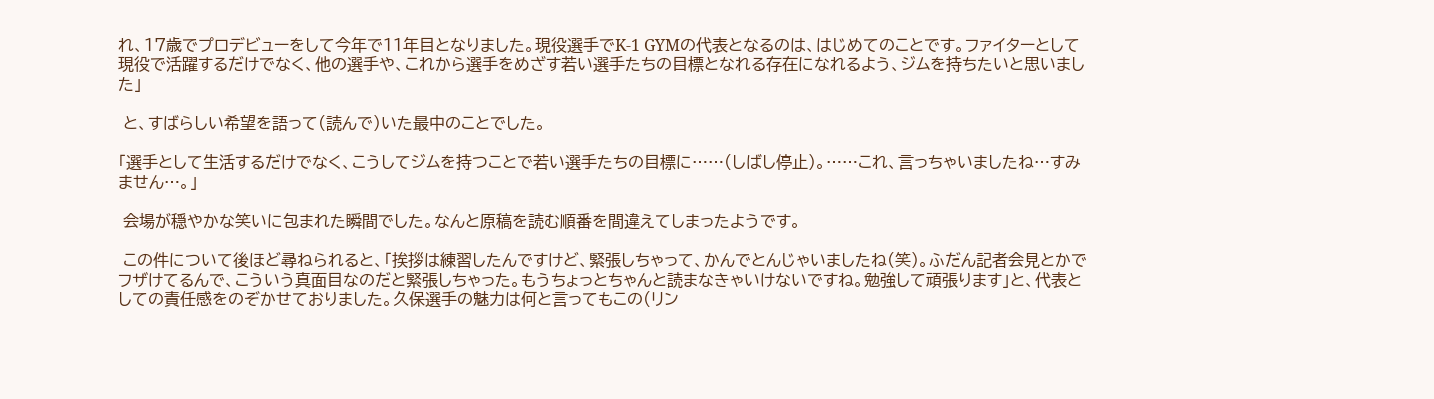れ、17歳でプロデビューをして今年で11年目となりました。現役選手でK-1 GYMの代表となるのは、はじめてのことです。ファイターとして現役で活躍するだけでなく、他の選手や、これから選手をめざす若い選手たちの目標となれる存在になれるよう、ジムを持ちたいと思いました」

 と、すばらしい希望を語って(読んで)いた最中のことでした。

「選手として生活するだけでなく、こうしてジムを持つことで若い選手たちの目標に……(しばし停止)。……これ、言っちゃいましたね…すみません…。」

 会場が穏やかな笑いに包まれた瞬間でした。なんと原稿を読む順番を間違えてしまったようです。

 この件について後ほど尋ねられると、「挨拶は練習したんですけど、緊張しちゃって、かんでとんじゃいましたね(笑)。ふだん記者会見とかでフザけてるんで、こういう真面目なのだと緊張しちゃった。もうちょっとちゃんと読まなきゃいけないですね。勉強して頑張ります」と、代表としての責任感をのぞかせておりました。久保選手の魅力は何と言ってもこの(リン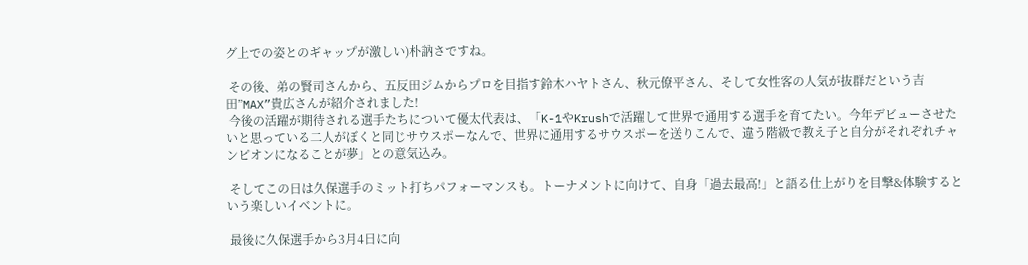グ上での姿とのギャップが激しい)朴訥さですね。

 その後、弟の賢司さんから、五反田ジムからプロを目指す鈴木ハヤトさん、秋元僚平さん、そして女性客の人気が抜群だという吉田”MAX”貴広さんが紹介されました!
 今後の活躍が期待される選手たちについて優太代表は、「K-1やKrushで活躍して世界で通用する選手を育てたい。今年デビューさせたいと思っている二人がぼくと同じサウスポーなんで、世界に通用するサウスポーを送りこんで、違う階級で教え子と自分がそれぞれチャンピオンになることが夢」との意気込み。

 そしてこの日は久保選手のミット打ちパフォーマンスも。トーナメントに向けて、自身「過去最高!」と語る仕上がりを目撃&体験するという楽しいイベントに。

 最後に久保選手から3月4日に向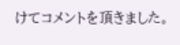けてコメントを頂きました。